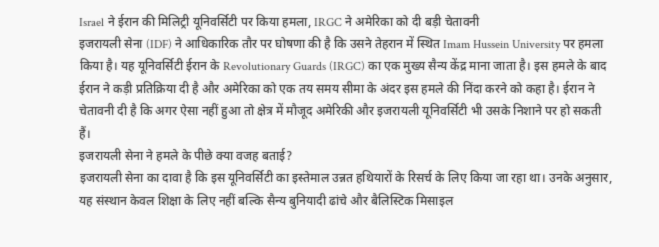Israel ने ईरान की मिलिट्री यूनिवर्सिटी पर किया हमला, IRGC ने अमेरिका को दी बड़ी चेतावनी
इजरायली सेना (IDF) ने आधिकारिक तौर पर घोषणा की है कि उसने तेहरान में स्थित Imam Hussein University पर हमला किया है। यह यूनिवर्सिटी ईरान के Revolutionary Guards (IRGC) का एक मुख्य सैन्य केंद्र माना जाता है। इस हमले के बाद ईरान ने कड़ी प्रतिक्रिया दी है और अमेरिका को एक तय समय सीमा के अंदर इस हमले की निंदा करने को कहा है। ईरान ने चेतावनी दी है कि अगर ऐसा नहीं हुआ तो क्षेत्र में मौजूद अमेरिकी और इजरायली यूनिवर्सिटी भी उसके निशाने पर हो सकती हैं।
इजरायली सेना ने हमले के पीछे क्या वजह बताई?
इजरायली सेना का दावा है कि इस यूनिवर्सिटी का इस्तेमाल उन्नत हथियारों के रिसर्च के लिए किया जा रहा था। उनके अनुसार, यह संस्थान केवल शिक्षा के लिए नहीं बल्कि सैन्य बुनियादी ढांचे और बैलिस्टिक मिसाइल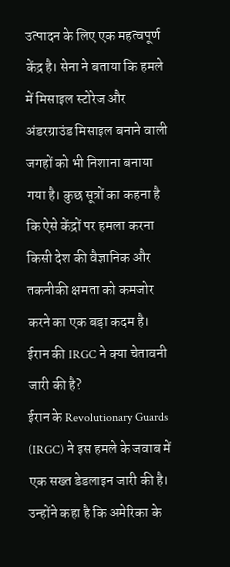उत्पादन के लिए एक महत्वपूर्ण केंद्र है। सेना ने बताया कि हमले में मिसाइल स्टोरेज और अंडरग्राउंड मिसाइल बनाने वाली जगहों को भी निशाना बनाया गया है। कुछ सूत्रों का कहना है कि ऐसे केंद्रों पर हमला करना किसी देश की वैज्ञानिक और तकनीकी क्षमता को कमजोर करने का एक बड़ा कदम है।
ईरान की IRGC ने क्या चेतावनी जारी की है?
ईरान के Revolutionary Guards (IRGC) ने इस हमले के जवाब में एक सख्त डेडलाइन जारी की है। उन्होंने कहा है कि अमेरिका के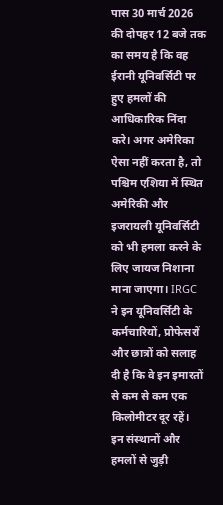पास 30 मार्च 2026 की दोपहर 12 बजे तक का समय है कि वह ईरानी यूनिवर्सिटी पर हुए हमलों की आधिकारिक निंदा करे। अगर अमेरिका ऐसा नहीं करता है, तो पश्चिम एशिया में स्थित अमेरिकी और इजरायली यूनिवर्सिटी को भी हमला करने के लिए जायज निशाना माना जाएगा। IRGC ने इन यूनिवर्सिटी के कर्मचारियों, प्रोफेसरों और छात्रों को सलाह दी है कि वे इन इमारतों से कम से कम एक किलोमीटर दूर रहें।
इन संस्थानों और हमलों से जुड़ी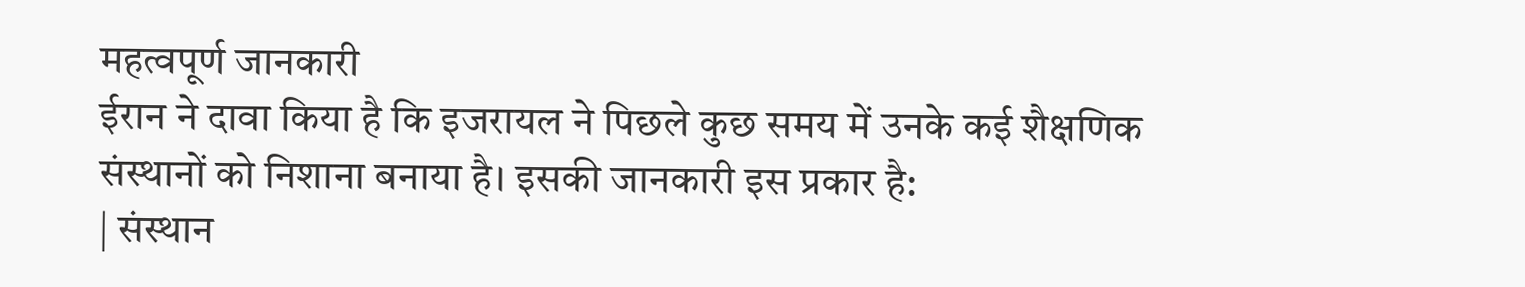महत्वपूर्ण जानकारी
ईरान ने दावा किया है कि इजरायल ने पिछले कुछ समय में उनके कई शैक्षणिक संस्थानों को निशाना बनाया है। इसकी जानकारी इस प्रकार है:
| संस्थान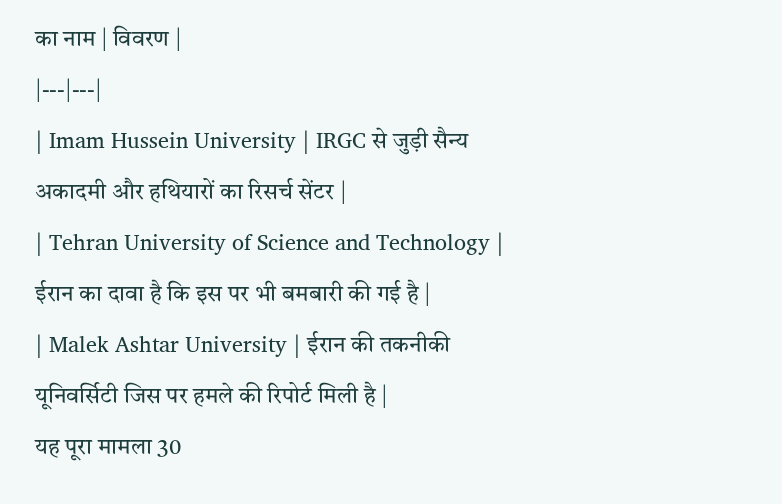का नाम | विवरण |
|---|---|
| Imam Hussein University | IRGC से जुड़ी सैन्य अकादमी और हथियारों का रिसर्च सेंटर |
| Tehran University of Science and Technology | ईरान का दावा है कि इस पर भी बमबारी की गई है |
| Malek Ashtar University | ईरान की तकनीकी यूनिवर्सिटी जिस पर हमले की रिपोर्ट मिली है |
यह पूरा मामला 30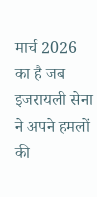मार्च 2026 का है जब इजरायली सेना ने अपने हमलों की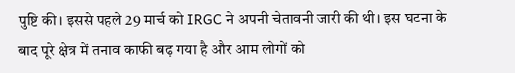पुष्टि की। इससे पहले 29 मार्च को IRGC ने अपनी चेतावनी जारी की थी। इस घटना के बाद पूरे क्षेत्र में तनाव काफी बढ़ गया है और आम लोगों को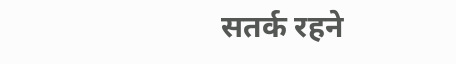सतर्क रहने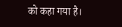को कहा गया है।